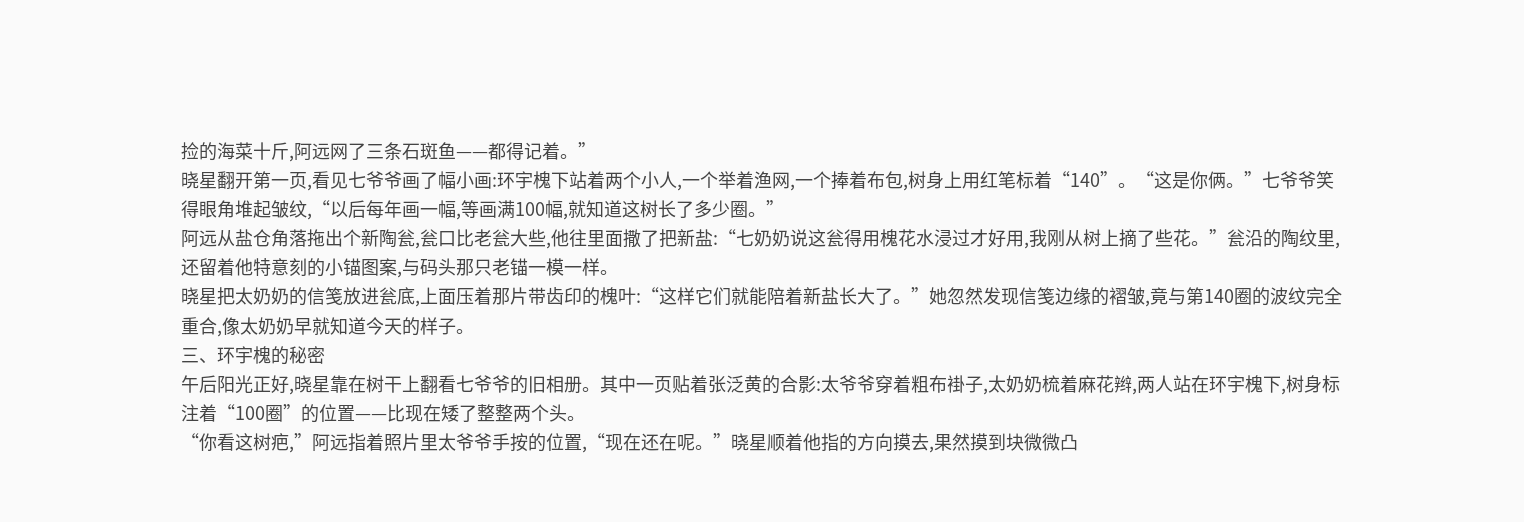捡的海菜十斤,阿远网了三条石斑鱼——都得记着。”
晓星翻开第一页,看见七爷爷画了幅小画:环宇槐下站着两个小人,一个举着渔网,一个捧着布包,树身上用红笔标着“140”。“这是你俩。”七爷爷笑得眼角堆起皱纹,“以后每年画一幅,等画满100幅,就知道这树长了多少圈。”
阿远从盐仓角落拖出个新陶瓮,瓮口比老瓮大些,他往里面撒了把新盐:“七奶奶说这瓮得用槐花水浸过才好用,我刚从树上摘了些花。”瓮沿的陶纹里,还留着他特意刻的小锚图案,与码头那只老锚一模一样。
晓星把太奶奶的信笺放进瓮底,上面压着那片带齿印的槐叶:“这样它们就能陪着新盐长大了。”她忽然发现信笺边缘的褶皱,竟与第140圈的波纹完全重合,像太奶奶早就知道今天的样子。
三、环宇槐的秘密
午后阳光正好,晓星靠在树干上翻看七爷爷的旧相册。其中一页贴着张泛黄的合影:太爷爷穿着粗布褂子,太奶奶梳着麻花辫,两人站在环宇槐下,树身标注着“100圈”的位置——比现在矮了整整两个头。
“你看这树疤,”阿远指着照片里太爷爷手按的位置,“现在还在呢。”晓星顺着他指的方向摸去,果然摸到块微微凸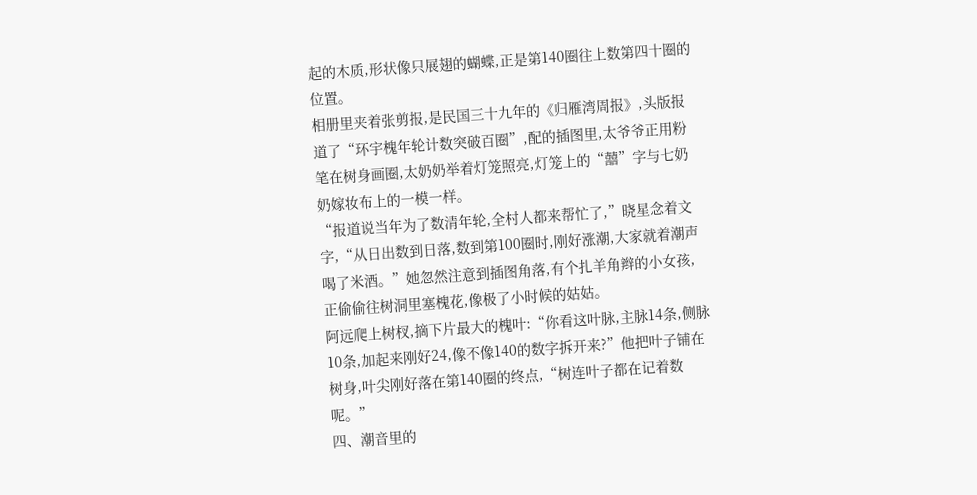起的木质,形状像只展翅的蝴蝶,正是第140圈往上数第四十圈的位置。
相册里夹着张剪报,是民国三十九年的《归雁湾周报》,头版报道了“环宇槐年轮计数突破百圈”,配的插图里,太爷爷正用粉笔在树身画圈,太奶奶举着灯笼照亮,灯笼上的“囍”字与七奶奶嫁妆布上的一模一样。
“报道说当年为了数清年轮,全村人都来帮忙了,”晓星念着文字,“从日出数到日落,数到第100圈时,刚好涨潮,大家就着潮声喝了米酒。”她忽然注意到插图角落,有个扎羊角辫的小女孩,正偷偷往树洞里塞槐花,像极了小时候的姑姑。
阿远爬上树杈,摘下片最大的槐叶:“你看这叶脉,主脉14条,侧脉10条,加起来刚好24,像不像140的数字拆开来?”他把叶子铺在树身,叶尖刚好落在第140圈的终点,“树连叶子都在记着数呢。”
四、潮音里的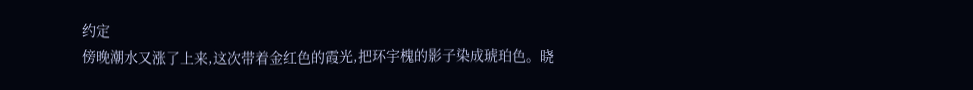约定
傍晚潮水又涨了上来,这次带着金红色的霞光,把环宇槐的影子染成琥珀色。晓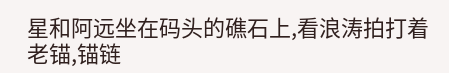星和阿远坐在码头的礁石上,看浪涛拍打着老锚,锚链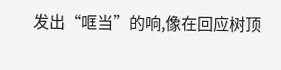发出“哐当”的响,像在回应树顶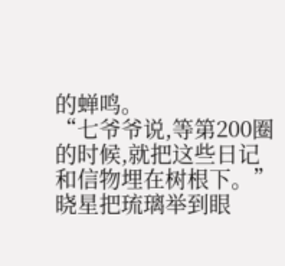的蝉鸣。
“七爷爷说,等第200圈的时候,就把这些日记和信物埋在树根下。”晓星把琉璃举到眼